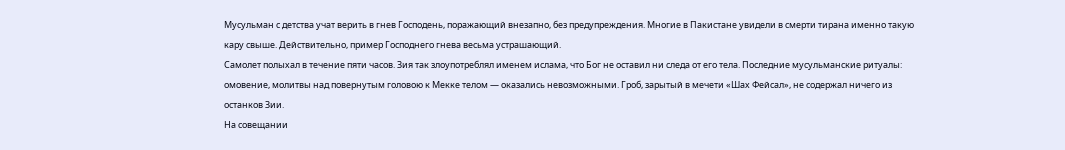Мусульман с детства учат верить в гнев Господень, поражающий внезапно, без предупреждения. Многие в Пакистане увидели в смерти тирана именно такую кару свыше. Действительно, пример Господнего гнева весьма устрашающий.
Самолет полыхал в течение пяти часов. Зия так злоупотреблял именем ислама, что Бог не оставил ни следа от его тела. Последние мусульманские ритуалы: омовение, молитвы над повернутым головою к Мекке телом — оказались невозможными. Гроб, зарытый в мечети «Шах Фейсал», не содержал ничего из останков Зии.
На совещании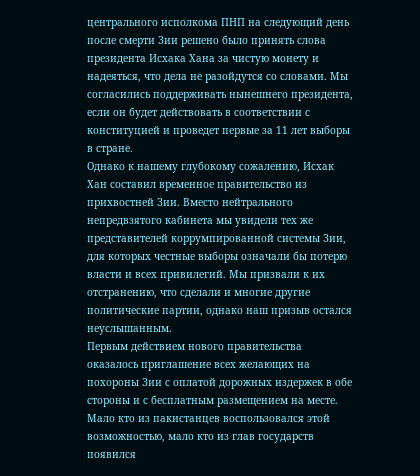центрального исполкома ПНП на следующий день после смерти Зии решено было принять слова президента Исхака Хана за чистую монету и надеяться, что дела не разойдутся со словами. Мы согласились поддерживать нынешнего президента, если он будет действовать в соответствии с конституцией и проведет первые за 11 лет выборы в стране.
Однако к нашему глубокому сожалению, Исхак Хан составил временное правительство из прихвостней Зии. Вместо нейтрального непредвзятого кабинета мы увидели тех же представителей коррумпированной системы Зии, для которых честные выборы означали бы потерю власти и всех привилегий. Мы призвали к их отстранению, что сделали и многие другие политические партии, однако наш призыв остался неуслышанным.
Первым действием нового правительства оказалось приглашение всех желающих на похороны Зии с оплатой дорожных издержек в обе стороны и с бесплатным размещением на месте. Мало кто из пакистанцев воспользовался этой возможностью, мало кто из глав государств появился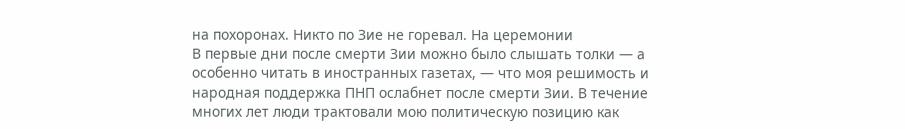на похоронах. Никто по Зие не горевал. На церемонии
В первые дни после смерти Зии можно было слышать толки — а особенно читать в иностранных газетах, — что моя решимость и народная поддержка ПНП ослабнет после смерти Зии. В течение многих лет люди трактовали мою политическую позицию как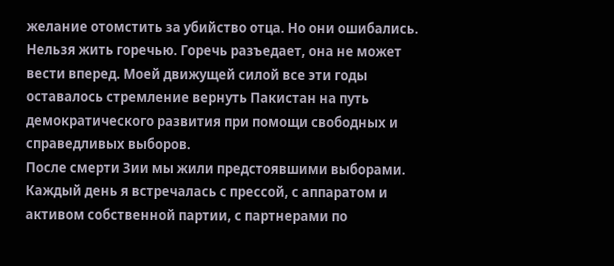желание отомстить за убийство отца. Но они ошибались. Нельзя жить горечью. Горечь разъедает, она не может вести вперед. Моей движущей силой все эти годы оставалось стремление вернуть Пакистан на путь демократического развития при помощи свободных и справедливых выборов.
После смерти Зии мы жили предстоявшими выборами. Каждый день я встречалась с прессой, с аппаратом и активом собственной партии, с партнерами по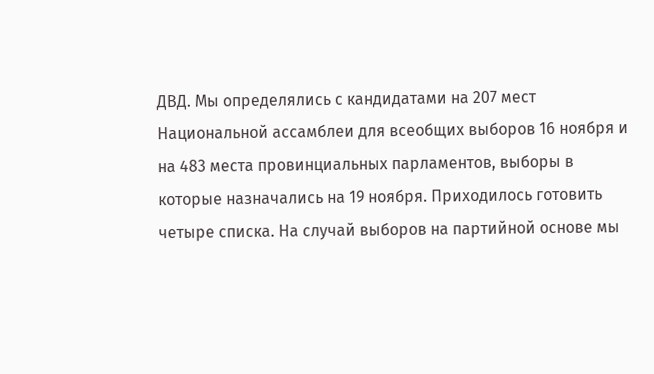ДВД. Мы определялись с кандидатами на 207 мест Национальной ассамблеи для всеобщих выборов 16 ноября и на 483 места провинциальных парламентов, выборы в которые назначались на 19 ноября. Приходилось готовить четыре списка. На случай выборов на партийной основе мы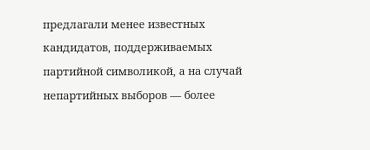предлагали менее известных кандидатов, поддерживаемых партийной символикой, а на случай непартийных выборов — более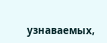узнаваемых,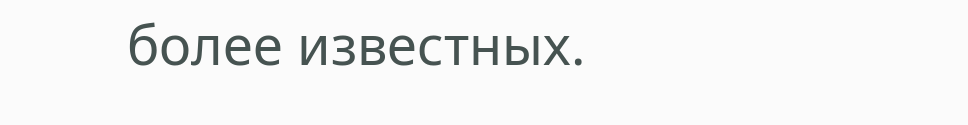более известных.